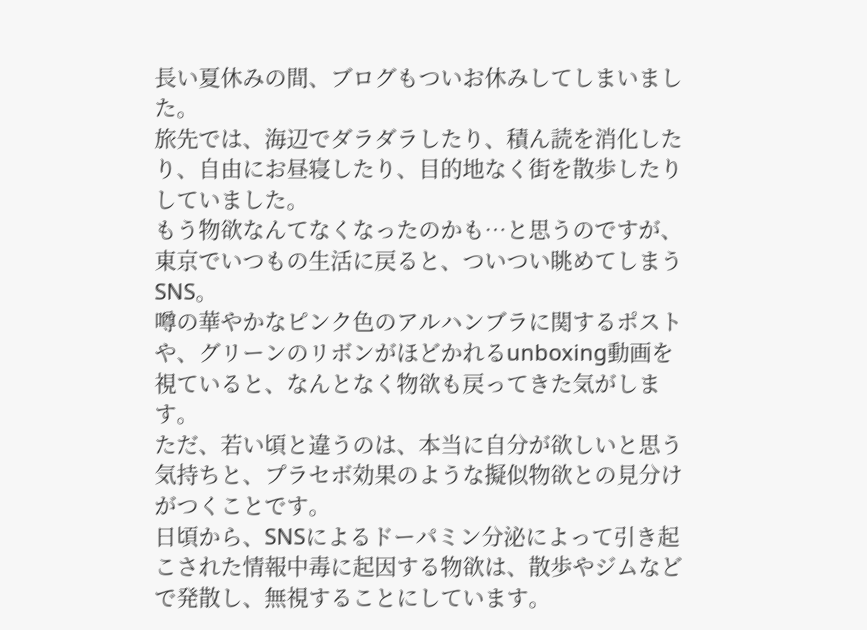長い夏休みの間、ブログもついお休みしてしまいました。
旅先では、海辺でダラダラしたり、積ん読を消化したり、自由にお昼寝したり、目的地なく街を散歩したりしていました。
もう物欲なんてなくなったのかも…と思うのですが、東京でいつもの生活に戻ると、ついつい眺めてしまうSNS。
噂の華やかなピンク色のアルハンブラに関するポストや、グリーンのリボンがほどかれるunboxing動画を視ていると、なんとなく物欲も戻ってきた気がします。
ただ、若い頃と違うのは、本当に自分が欲しいと思う気持ちと、プラセボ効果のような擬似物欲との見分けがつくことです。
日頃から、SNSによるドーパミン分泌によって引き起こされた情報中毒に起因する物欲は、散歩やジムなどで発散し、無視することにしています。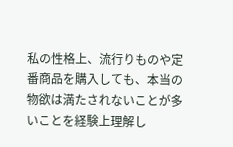私の性格上、流行りものや定番商品を購入しても、本当の物欲は満たされないことが多いことを経験上理解し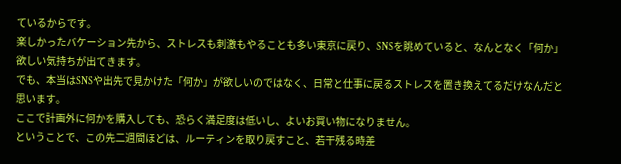ているからです。
楽しかったバケーション先から、ストレスも刺激もやることも多い東京に戻り、SNSを眺めていると、なんとなく「何か」欲しい気持ちが出てきます。
でも、本当はSNSや出先で見かけた「何か」が欲しいのではなく、日常と仕事に戻るストレスを置き換えてるだけなんだと思います。
ここで計画外に何かを購入しても、恐らく満足度は低いし、よいお買い物になりません。
ということで、この先二週間ほどは、ルーティンを取り戻すこと、若干残る時差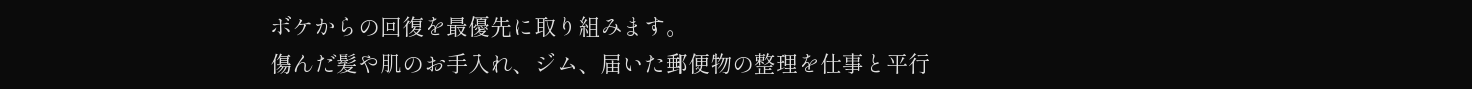ボケからの回復を最優先に取り組みます。
傷んだ髪や肌のお手入れ、ジム、届いた郵便物の整理を仕事と平行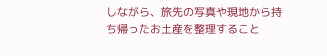しながら、旅先の写真や現地から持ち帰ったお土産を整理すること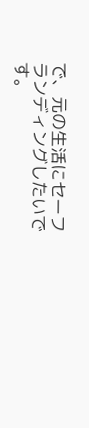で、元の生活にセーフランディングしたいです。